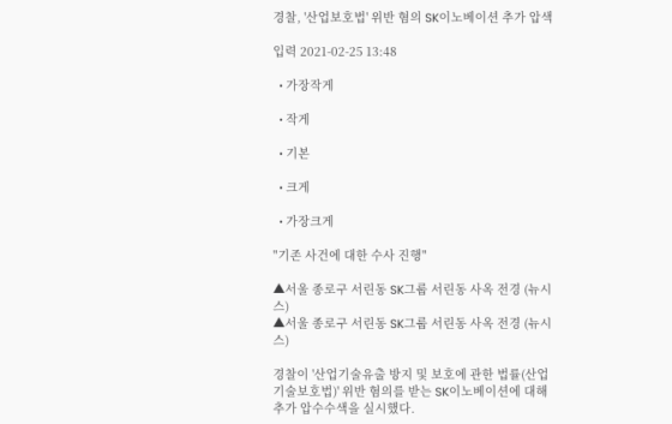경찰, '산업보호법' 위반 혐의 SK이노베이션 추가 압색

입력 2021-02-25 13:48

  • 가장작게

  • 작게

  • 기본

  • 크게

  • 가장크게

"기존 사건에 대한 수사 진행"

▲서울 종로구 서린동 SK그룹 서린동 사옥 전경 (뉴시스)
▲서울 종로구 서린동 SK그룹 서린동 사옥 전경 (뉴시스)

경찰이 '산업기술유출 방지 및 보호에 관한 법률(산업기술보호법)' 위반 혐의를 받는 SK이노베이션에 대해 추가 압수수색을 실시했다.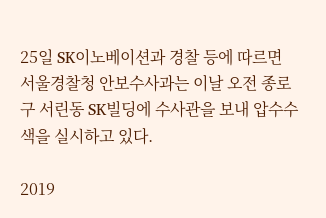25일 SK이노베이션과 경찰 등에 따르면 서울경찰청 안보수사과는 이날 오전 종로구 서린동 SK빌딩에 수사관을 보내 압수수색을 실시하고 있다.

2019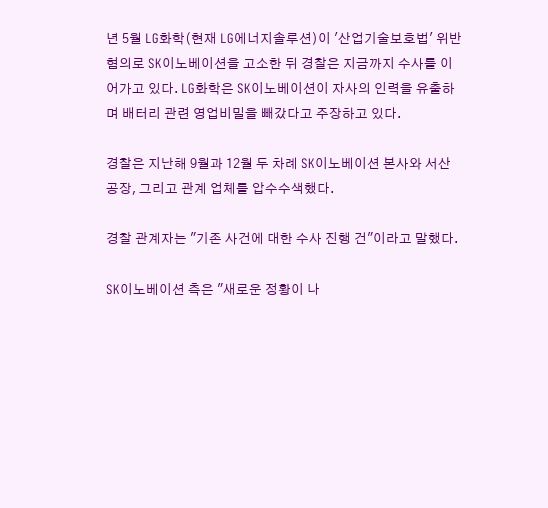년 5월 LG화학(현재 LG에너지솔루션)이 '산업기술보호법' 위반 혐의로 SK이노베이션을 고소한 뒤 경찰은 지금까지 수사를 이어가고 있다. LG화학은 SK이노베이션이 자사의 인력을 유출하며 배터리 관련 영업비밀을 빼갔다고 주장하고 있다.

경찰은 지난해 9월과 12월 두 차례 SK이노베이션 본사와 서산공장, 그리고 관계 업체를 압수수색했다.

경찰 관계자는 "기존 사건에 대한 수사 진행 건"이라고 말했다.

SK이노베이션 측은 "새로운 정황이 나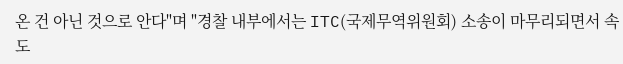온 건 아닌 것으로 안다"며 "경찰 내부에서는 ITC(국제무역위원회) 소송이 마무리되면서 속도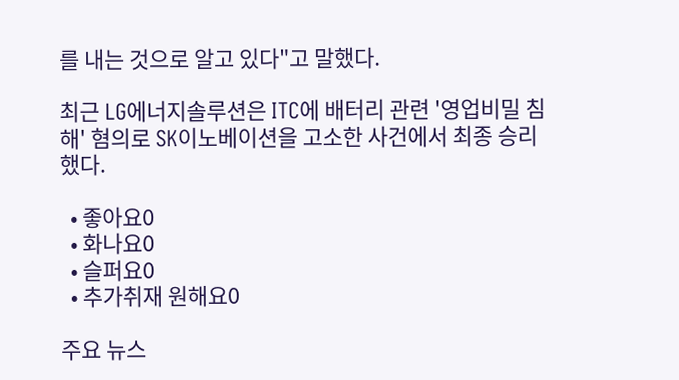를 내는 것으로 알고 있다"고 말했다.

최근 LG에너지솔루션은 ITC에 배터리 관련 '영업비밀 침해' 혐의로 SK이노베이션을 고소한 사건에서 최종 승리했다.

  • 좋아요0
  • 화나요0
  • 슬퍼요0
  • 추가취재 원해요0

주요 뉴스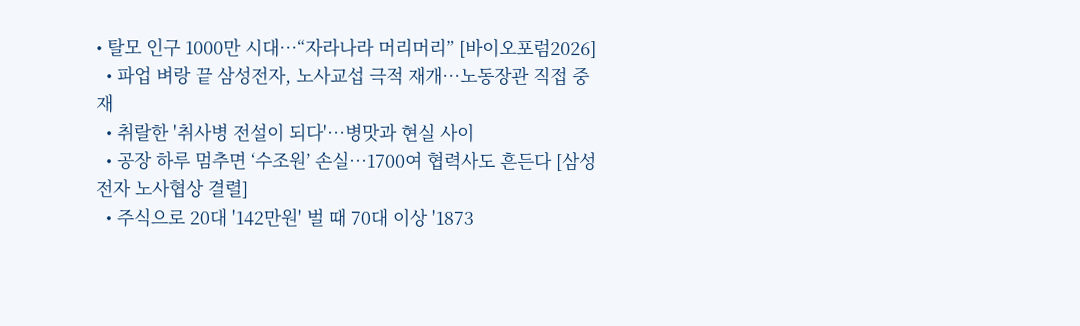• 탈모 인구 1000만 시대…“자라나라 머리머리” [바이오포럼2026]
  • 파업 벼랑 끝 삼성전자, 노사교섭 극적 재개⋯노동장관 직접 중재
  • 취랄한 '취사병 전설이 되다'…병맛과 현실 사이
  • 공장 하루 멈추면 ‘수조원’ 손실…1700여 협력사도 흔든다 [삼성전자 노사협상 결렬]
  • 주식으로 20대 '142만원' 벌 때 70대 이상 '1873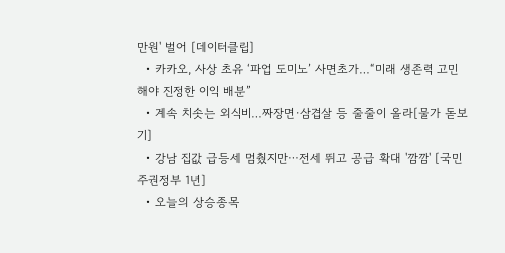만원' 벌어 [데이터클립]
  • 카카오, 사상 초유 ‘파업 도미노’ 사면초가…“미래 생존력 고민 해야 진정한 이익 배분”
  • 계속 치솟는 외식비…짜장면·삼겹살 등 줄줄이 올라[물가 돋보기]
  • 강남 집값 급등세 멈췄지만⋯전세 뛰고 공급 확대 '깜깜' [국민주권정부 1년]
  • 오늘의 상승종목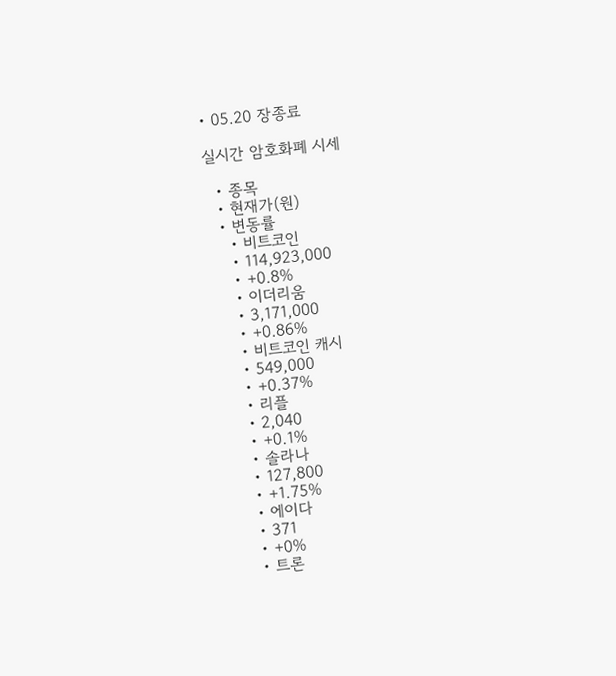• 05.20 장종료

실시간 암호화폐 시세

  • 종목
  • 현재가(원)
  • 변동률
    • 비트코인
    • 114,923,000
    • +0.8%
    • 이더리움
    • 3,171,000
    • +0.86%
    • 비트코인 캐시
    • 549,000
    • +0.37%
    • 리플
    • 2,040
    • +0.1%
    • 솔라나
    • 127,800
    • +1.75%
    • 에이다
    • 371
    • +0%
    • 트론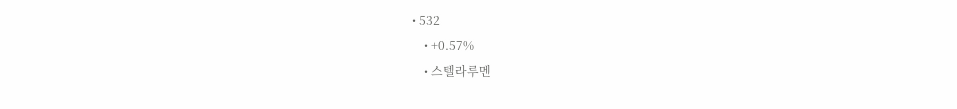• 532
    • +0.57%
    • 스텔라루멘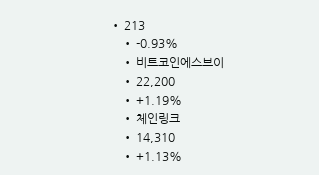• 213
    • -0.93%
    • 비트코인에스브이
    • 22,200
    • +1.19%
    • 체인링크
    • 14,310
    • +1.13%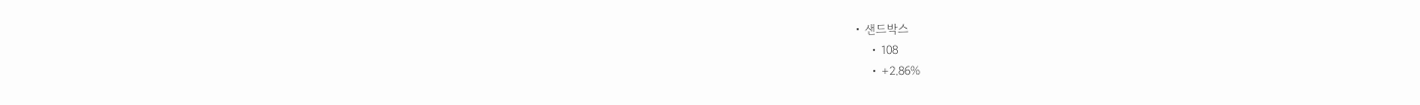• 샌드박스
    • 108
    • +2.86%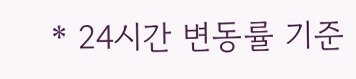* 24시간 변동률 기준